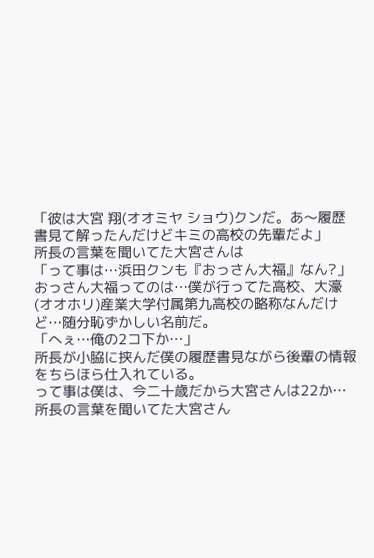「彼は大宮 翔(オオミヤ ショウ)クンだ。あ〜履歴書見て解ったんだけどキミの高校の先輩だよ」
所長の言葉を聞いてた大宮さんは
「って事は…浜田クンも『おっさん大福』なん?」
おっさん大福ってのは…僕が行ってた高校、大濠(オオホリ)産業大学付属第九高校の略称なんだけど…随分恥ずかしい名前だ。
「へぇ…俺の2コ下か…」
所長が小脇に挟んだ僕の履歴書見ながら後輩の情報をちらほら仕入れている。
って事は僕は、今二十歳だから大宮さんは22か…
所長の言葉を聞いてた大宮さん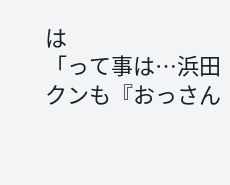は
「って事は…浜田クンも『おっさん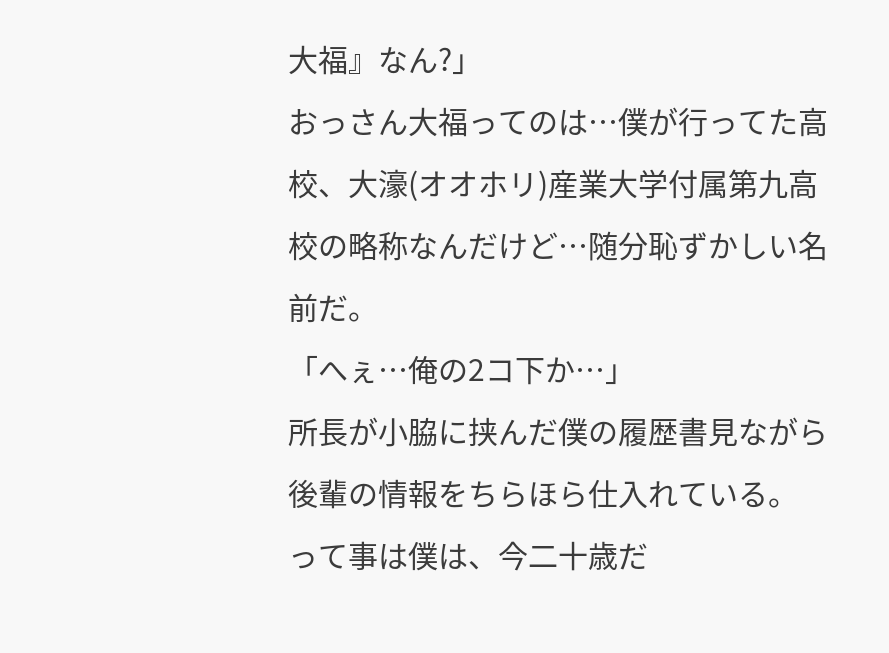大福』なん?」
おっさん大福ってのは…僕が行ってた高校、大濠(オオホリ)産業大学付属第九高校の略称なんだけど…随分恥ずかしい名前だ。
「へぇ…俺の2コ下か…」
所長が小脇に挟んだ僕の履歴書見ながら後輩の情報をちらほら仕入れている。
って事は僕は、今二十歳だ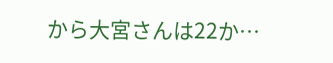から大宮さんは22か…